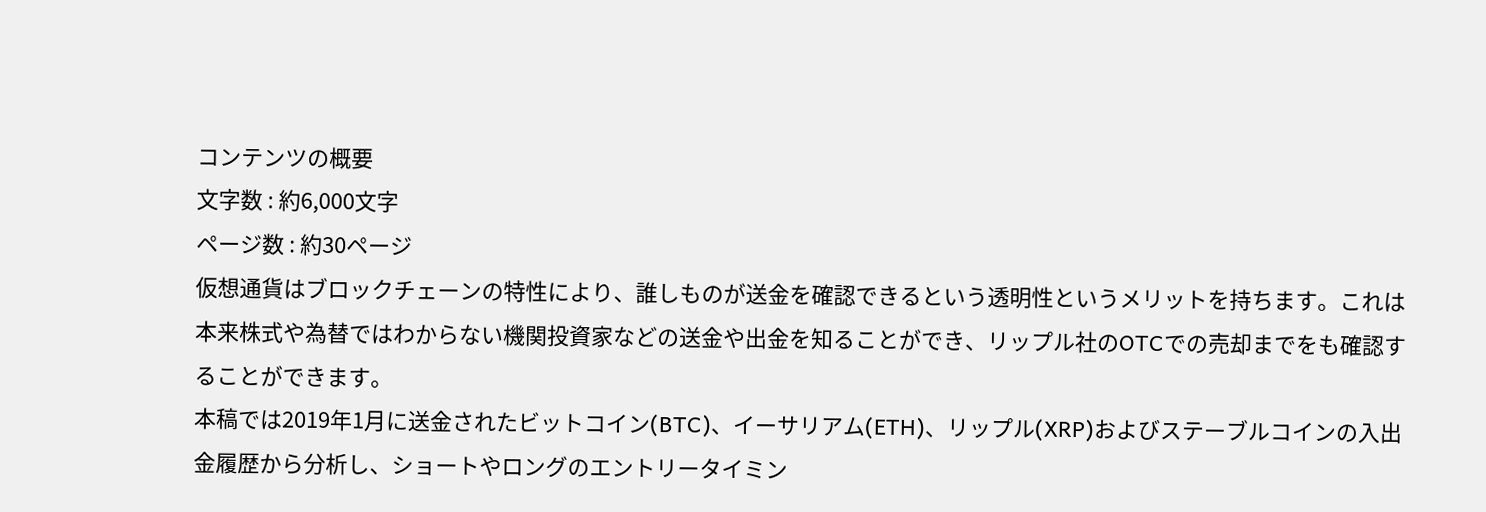コンテンツの概要
文字数 : 約6,000文字
ページ数 : 約30ページ
仮想通貨はブロックチェーンの特性により、誰しものが送金を確認できるという透明性というメリットを持ちます。これは本来株式や為替ではわからない機関投資家などの送金や出金を知ることができ、リップル社のOTCでの売却までをも確認することができます。
本稿では2019年1月に送金されたビットコイン(BTC)、イーサリアム(ETH)、リップル(XRP)およびステーブルコインの入出金履歴から分析し、ショートやロングのエントリータイミン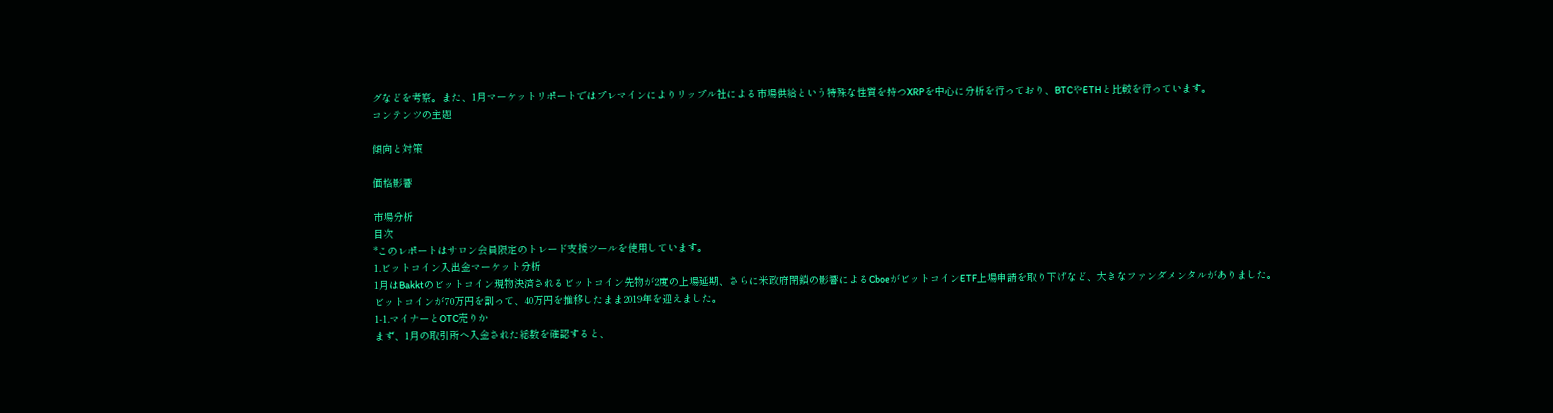グなどを考察。また、1月マーケットリポートではプレマインによりリップル社による市場供給という特殊な性質を持つXRPを中心に分析を行っており、BTCやETHと比較を行っています。
コンテンツの主題

傾向と対策

価格影響

市場分析
目次
*このレポートはサロン会員限定のトレード支援ツールを使用しています。
1.ビットコイン入出金マーケット分析
1月はBakktのビットコイン現物決済されるビットコイン先物が2度の上場延期、さらに米政府閉鎖の影響によるCboeがビットコインETF上場申請を取り下げなど、大きなファンダメンタルがありました。
ビットコインが70万円を割って、40万円を推移したまま2019年を迎えました。
1-1.マイナーとOTC売りか
まず、1月の取引所へ入金された総数を確認すると、